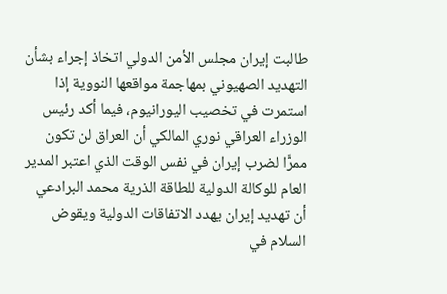طالبت إيران مجلس الأمن الدولي اتخاذ إجراء بشأن التهديد الصهيوني بمهاجمة مواقعها النووية إذا استمرت في تخصيب اليورانيوم، فيما أكد رئيس الوزراء العراقي نوري المالكي أن العراق لن تكون ممرًّا لضرب إيران في نفس الوقت الذي اعتبر المدير العام للوكالة الدولية للطاقة الذرية محمد البرادعي أن تهديد إيران يهدد الاتفاقات الدولية ويقوض السلام في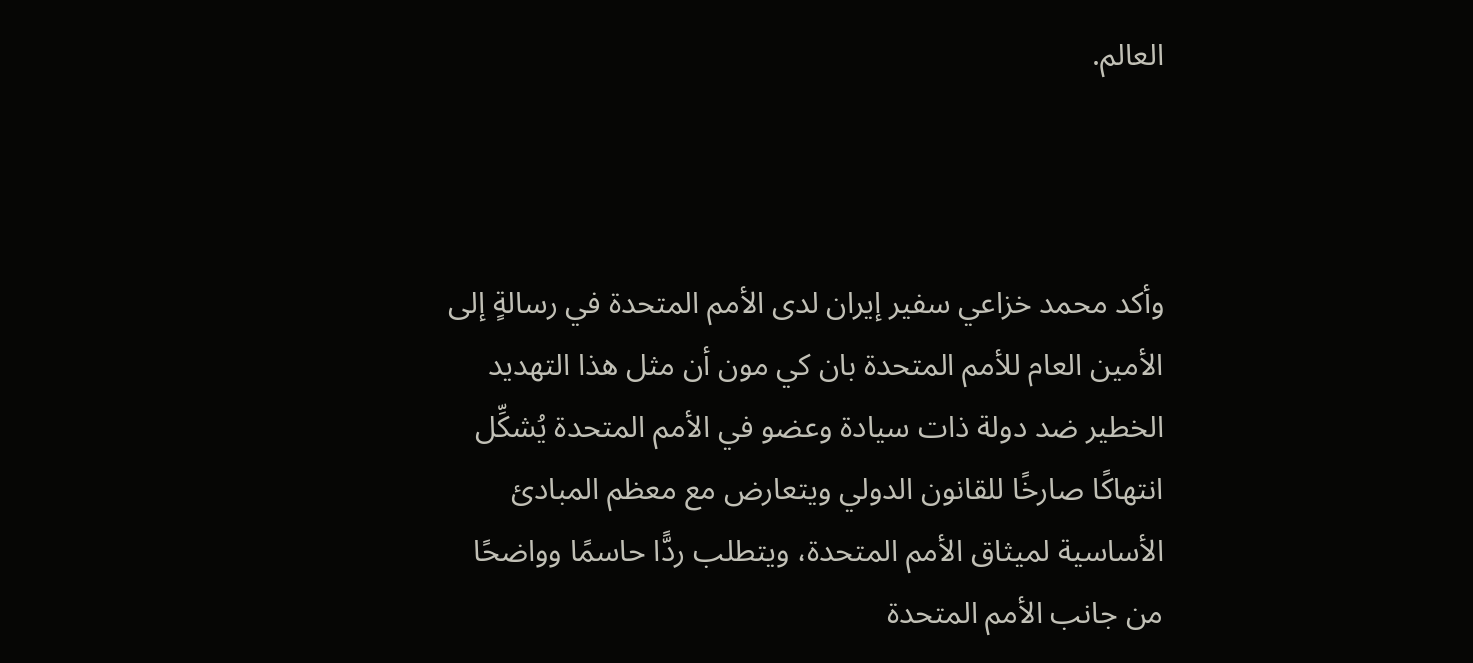العالم.



وأكد محمد خزاعي سفير إيران لدى الأمم المتحدة في رسالةٍ إلى الأمين العام للأمم المتحدة بان كي مون أن مثل هذا التهديد الخطير ضد دولة ذات سيادة وعضو في الأمم المتحدة يُشكِّل انتهاكًا صارخًا للقانون الدولي ويتعارض مع معظم المبادئ الأساسية لميثاق الأمم المتحدة، ويتطلب ردًّا حاسمًا وواضحًا من جانب الأمم المتحدة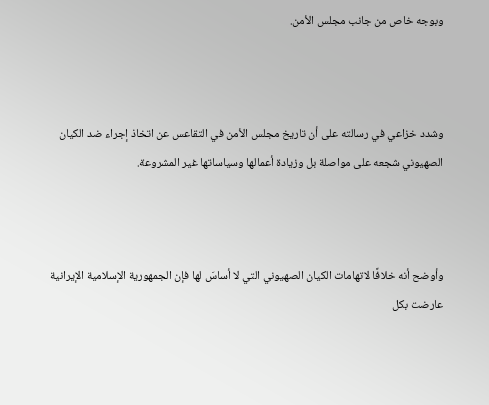وبوجه خاص من جانب مجلس الأمن.



وشدد خزاعي في رسالته على أن تاريخ مجلس الأمن في التقاعس عن اتخاذ إجراء ضد الكيان الصهيوني شجعه على مواصلة بل وزيادة أعمالها وسياساتها غير المشروعة.



وأوضح أنه خلافًا لاتهامات الكيان الصهيوني التي لا أساسَ لها فإن الجمهورية الإسلامية الإيرانية عارضت بكل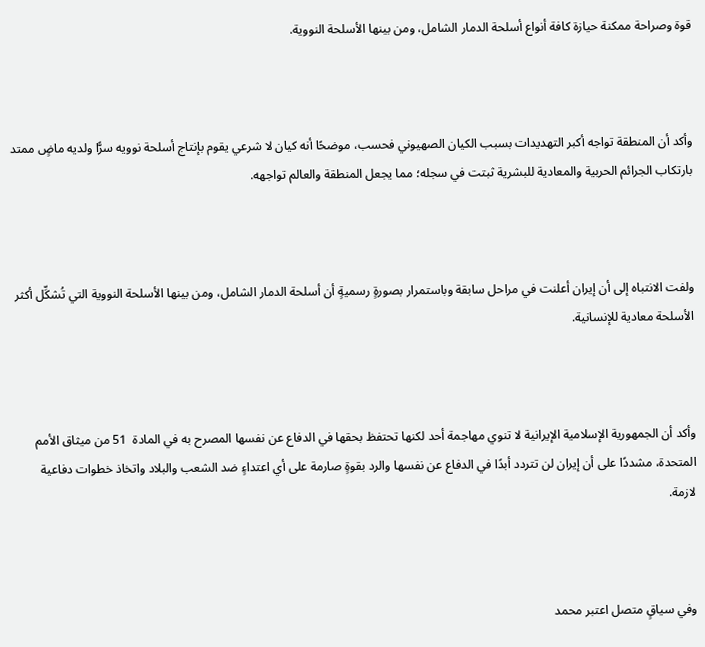قوة وصراحة ممكنة حيازة كافة أنواع أسلحة الدمار الشامل، ومن بينها الأسلحة النووية.



وأكد أن المنطقة تواجه أكبر التهديدات بسبب الكيان الصهيوني فحسب، موضحًا أنه كيان لا شرعي يقوم بإنتاج أسلحة نوويه سرًّا ولديه ماضٍ ممتد بارتكاب الجرائم الحربية والمعادية للبشرية ثبتت في سجله؛ مما يجعل المنطقة والعالم تواجهه.



ولفت الانتباه إلى أن إيران أعلنت في مراحل سابقة وباستمرار بصورةٍ رسميةٍ أن أسلحة الدمار الشامل، ومن بينها الأسلحة النووية التي تُشكِّل أكثر الأسلحة معادية للإنسانية.



وأكد أن الجمهورية الإسلامية الإيرانية لا تنوي مهاجمة أحد لكنها تحتفظ بحقها في الدفاع عن نفسها المصرح به في المادة  51 من ميثاق الأمم المتحدة، مشددًا على أن إيران لن تتردد أبدًا في الدفاع عن نفسها والرد بقوةٍ صارمة على‌ أي اعتداءٍ ضد الشعب والبلاد واتخاذ خطوات دفاعية لازمة.



وفي سياقٍ متصل اعتبر محمد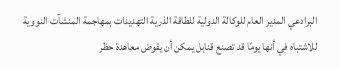البرادعي المدير العام للوكالة الدولية للطاقة الذرية التهديدات بمهاجمة المنشآت النووية للاشتباه في أنها يومًا قد تصنع قنابل يمكن أن يقوض معاهدة حظر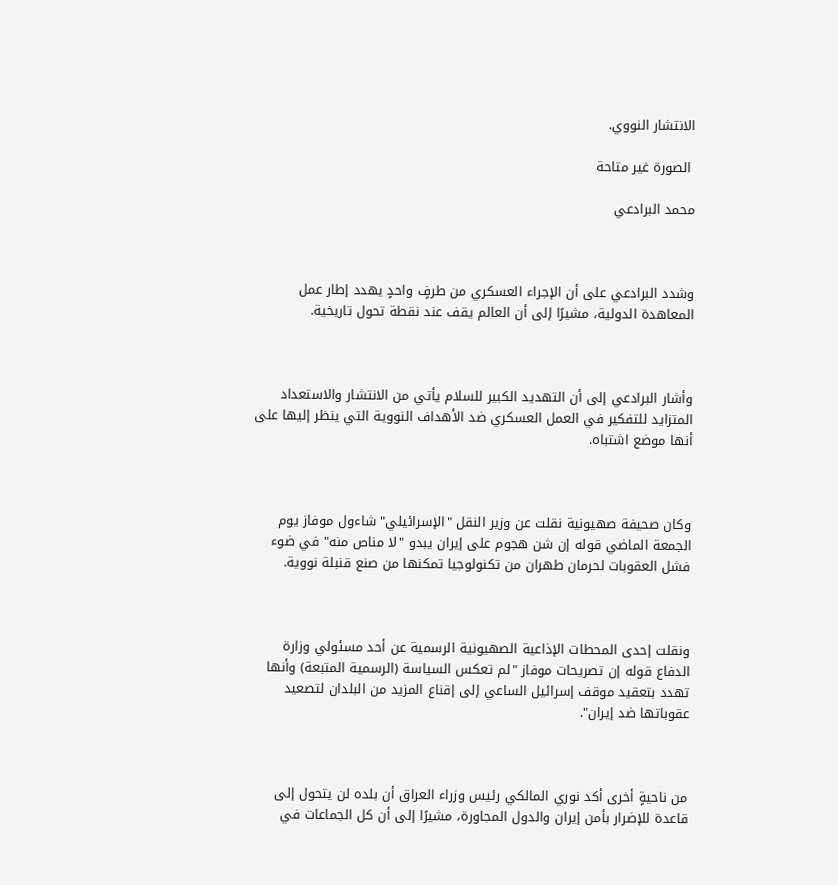الانتشار النووي.

 الصورة غير متاحة

محمد البرادعي



وشدد البرادعي على أن الإجراء العسكري من طرفٍ واحدٍ يهدد إطار عمل المعاهدة الدولية، مشيرًا إلى أن العالم يقف عند نقطة تحول تاريخية.



وأشار البرادعي إلى أن التهديد الكبير للسلام يأتي من الانتشار والاستعداد المتزايد للتفكير في العمل العسكري ضد الأهداف النووية التي ينظر إليها على أنها موضع اشتباه.



وكان صحيفة صهيونية نقلت عن وزير النقل "الإسرائيلي" شاءول موفاز يوم الجمعة الماضي قوله إن شن هجوم على إيران يبدو "لا مناص منه" في ضوء فشل العقوبات لحرمان طهران من تكنولوجيا تمكنها من صنع قنبلة نووية.



ونقلت إحدى المحطات الإذاعية الصهيونية الرسمية عن أحد مسئولي وزارة الدفاع قوله إن تصريحات موفاز "لم تعكس السياسة (الرسمية المتبعة) وأنها تهدد بتعقيد موقف إسرائيل الساعي إلى إقناع المزيد من البلدان لتصعيد عقوباتها ضد إيران".



من ناحيةٍ أخرى أكد نوري المالكي رئيس وزراء العراق أن بلده لن يتحول إلى قاعدة للإضرار بأمن إيران والدول المجاورة، مشيرًا إلى أن كل الجماعات في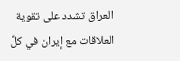العراق تشدد على تقوية العلاقات مع إيران في كلِّ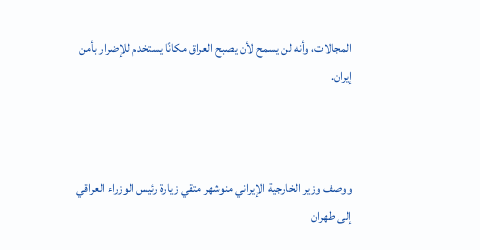المجالات، وأنه لن يسمح لأن يصبح العراق مكانًا يستخدم للإضرار بأمن إيران.



ووصف وزير الخارجية الإيراني منوشهر متقي زيارة رئيس الوزراء العراقي إلى طهران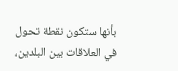بأنها ستكون نقطة تحول في العلاقات بين البلدين،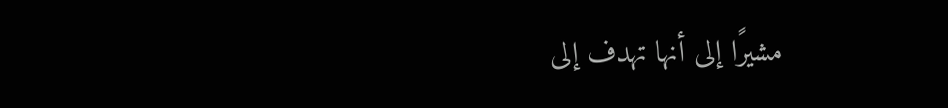مشيرًا إلى أنها تهدف إلى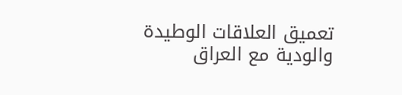تعميق العلاقات الوطيدة والودية مع العراق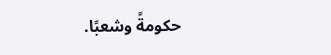حكومةً وشعبًا.